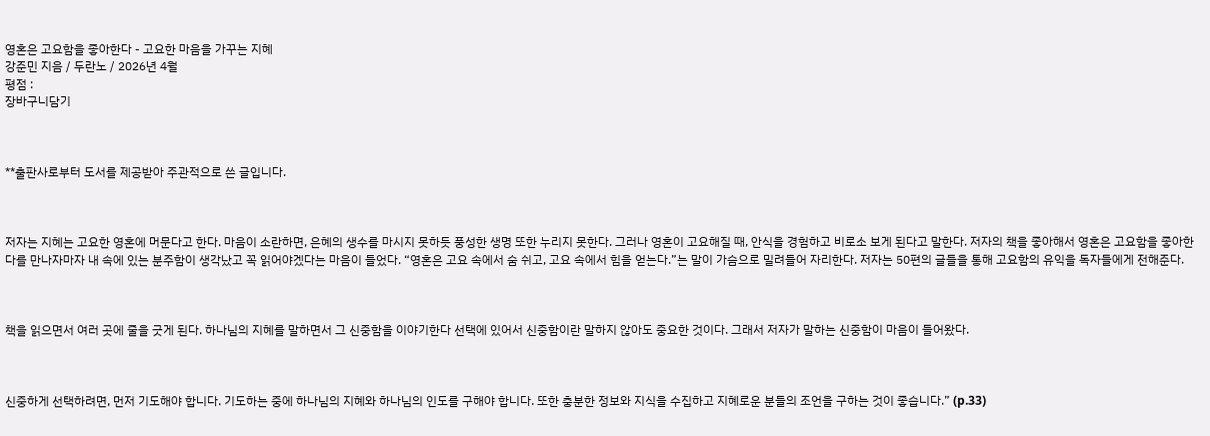영혼은 고요함을 좋아한다 - 고요한 마음을 가꾸는 지혜
강준민 지음 / 두란노 / 2026년 4월
평점 :
장바구니담기



**출판사로부터 도서를 제공받아 주관적으로 쓴 글입니다.



저자는 지혜는 고요한 영혼에 머문다고 한다. 마음이 소란하면, 은혜의 생수를 마시지 못하듯 풍성한 생명 또한 누리지 못한다. 그러나 영혼이 고요해질 때, 안식을 경험하고 비로소 보게 된다고 말한다. 저자의 책을 좋아해서 영혼은 고요함을 좋아한다를 만나자마자 내 속에 있는 분주함이 생각났고 꼭 읽어야겠다는 마음이 들었다. “영혼은 고요 속에서 숨 쉬고, 고요 속에서 힘을 얻는다.”는 말이 가슴으로 밀려들어 자리한다. 저자는 50편의 글들을 통해 고요함의 유익을 독자들에게 전해준다.



책을 읽으면서 여러 곳에 줄을 긋게 된다. 하나님의 지혜를 말하면서 그 신중함을 이야기한다 선택에 있어서 신중함이란 말하지 않아도 중요한 것이다. 그래서 저자가 말하는 신중함이 마음이 들어왔다.



신중하게 선택하려면, 먼저 기도해야 합니다. 기도하는 중에 하나님의 지혜와 하나님의 인도를 구해야 합니다. 또한 충분한 정보와 지식을 수집하고 지혜로운 분들의 조언을 구하는 것이 좋습니다.” (p.33)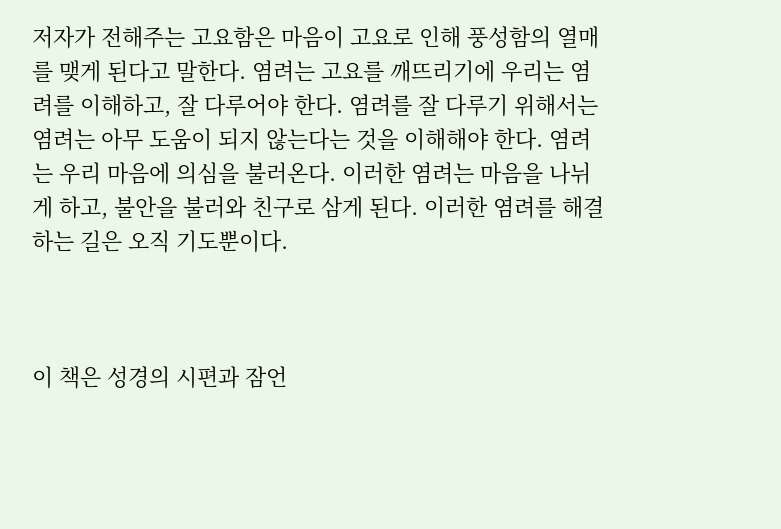저자가 전해주는 고요함은 마음이 고요로 인해 풍성함의 열매를 맺게 된다고 말한다. 염려는 고요를 깨뜨리기에 우리는 염려를 이해하고, 잘 다루어야 한다. 염려를 잘 다루기 위해서는 염려는 아무 도움이 되지 않는다는 것을 이해해야 한다. 염려는 우리 마음에 의심을 불러온다. 이러한 염려는 마음을 나뉘게 하고, 불안을 불러와 친구로 삼게 된다. 이러한 염려를 해결하는 길은 오직 기도뿐이다.



이 책은 성경의 시편과 잠언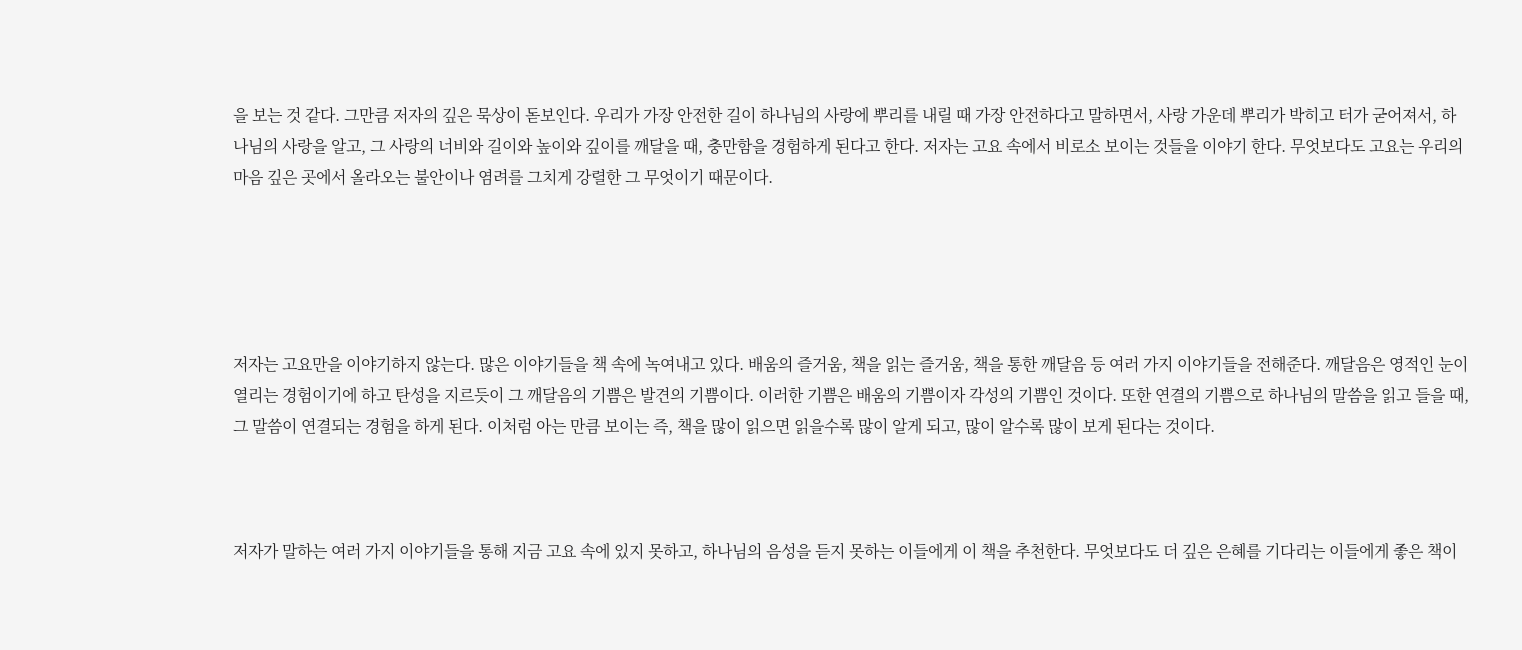을 보는 것 같다. 그만큼 저자의 깊은 묵상이 돋보인다. 우리가 가장 안전한 길이 하나님의 사랑에 뿌리를 내릴 때 가장 안전하다고 말하면서, 사랑 가운데 뿌리가 박히고 터가 굳어져서, 하나님의 사랑을 알고, 그 사랑의 너비와 길이와 높이와 깊이를 깨달을 때, 충만함을 경험하게 된다고 한다. 저자는 고요 속에서 비로소 보이는 것들을 이야기 한다. 무엇보다도 고요는 우리의 마음 깊은 곳에서 올라오는 불안이나 염려를 그치게 강렬한 그 무엇이기 때문이다.





저자는 고요만을 이야기하지 않는다. 많은 이야기들을 책 속에 녹여내고 있다. 배움의 즐거움, 책을 읽는 즐거움, 책을 통한 깨달음 등 여러 가지 이야기들을 전해준다. 깨달음은 영적인 눈이 열리는 경험이기에 하고 탄성을 지르듯이 그 깨달음의 기쁨은 발견의 기쁨이다. 이러한 기쁨은 배움의 기쁨이자 각성의 기쁨인 것이다. 또한 연결의 기쁨으로 하나님의 말씀을 읽고 들을 때, 그 말씀이 연결되는 경험을 하게 된다. 이처럼 아는 만큼 보이는 즉, 책을 많이 읽으면 읽을수록 많이 알게 되고, 많이 알수록 많이 보게 된다는 것이다.



저자가 말하는 여러 가지 이야기들을 통해 지금 고요 속에 있지 못하고, 하나님의 음성을 듣지 못하는 이들에게 이 책을 추천한다. 무엇보다도 더 깊은 은혜를 기다리는 이들에게 좋은 책이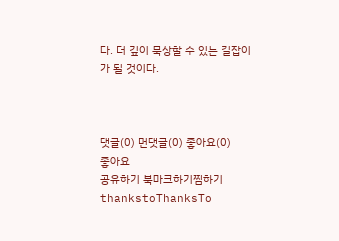다. 더 깊이 묵상할 수 있는 길잡이가 될 것이다.



댓글(0) 먼댓글(0) 좋아요(0)
좋아요
공유하기 북마크하기찜하기 thankstoThanksTo